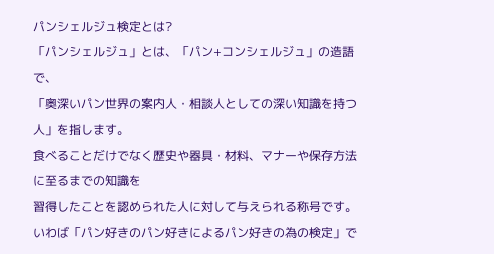パンシェルジュ検定とは?
「パンシェルジュ」とは、「パン+コンシェルジュ」の造語で、
「奥深いパン世界の案内人・相談人としての深い知識を持つ人」を指します。
食べることだけでなく歴史や器具・材料、マナーや保存方法に至るまでの知識を
習得したことを認められた人に対して与えられる称号です。
いわば「パン好きのパン好きによるパン好きの為の検定」で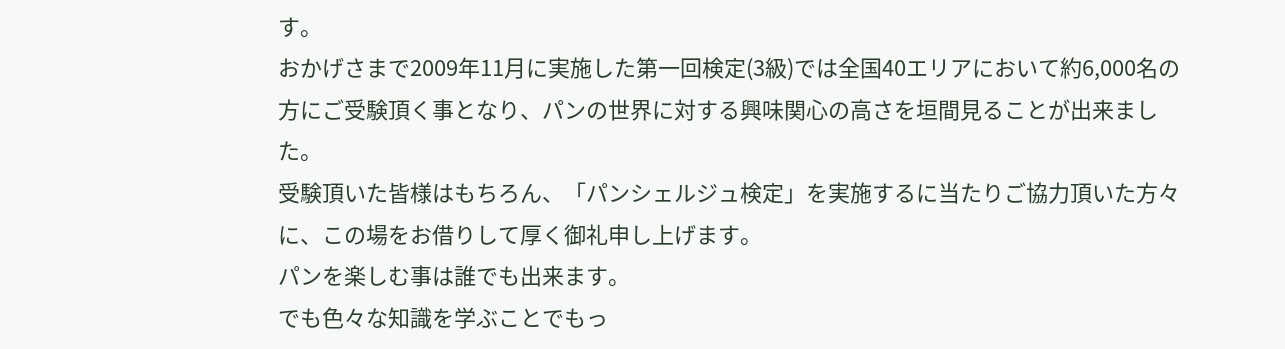す。
おかげさまで2009年11月に実施した第一回検定(3級)では全国40エリアにおいて約6,000名の方にご受験頂く事となり、パンの世界に対する興味関心の高さを垣間見ることが出来ました。
受験頂いた皆様はもちろん、「パンシェルジュ検定」を実施するに当たりご協力頂いた方々に、この場をお借りして厚く御礼申し上げます。
パンを楽しむ事は誰でも出来ます。
でも色々な知識を学ぶことでもっ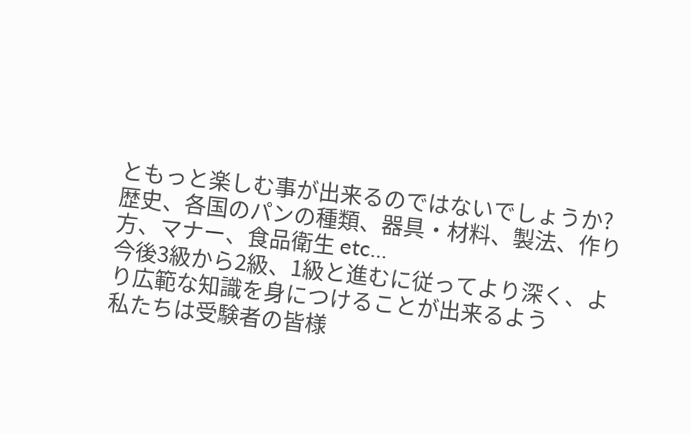ともっと楽しむ事が出来るのではないでしょうか?
歴史、各国のパンの種類、器具・材料、製法、作り方、マナー、食品衛生 etc…
今後3級から2級、1級と進むに従ってより深く、より広範な知識を身につけることが出来るよう
私たちは受験者の皆様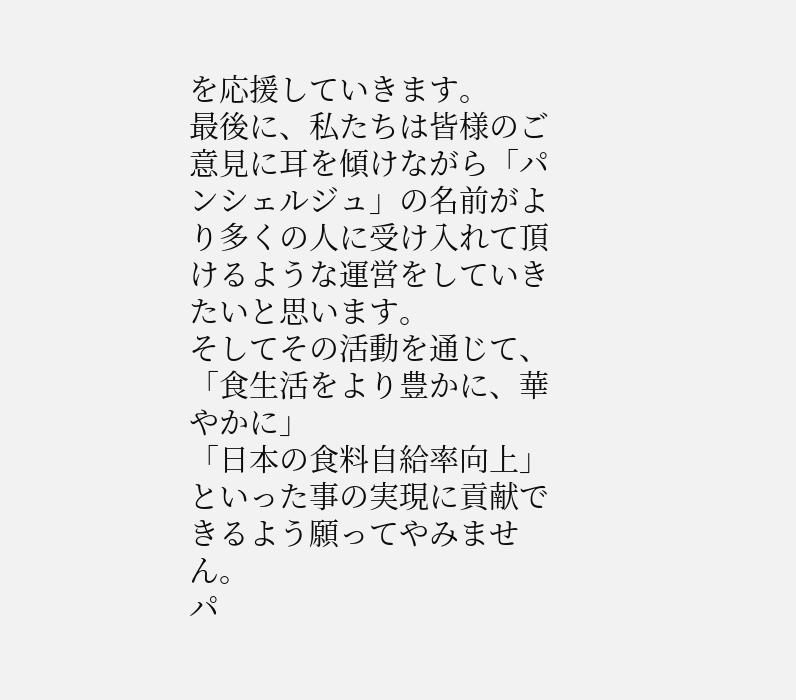を応援していきます。
最後に、私たちは皆様のご意見に耳を傾けながら「パンシェルジュ」の名前がより多くの人に受け入れて頂けるような運営をしていきたいと思います。
そしてその活動を通じて、
「食生活をより豊かに、華やかに」
「日本の食料自給率向上」
といった事の実現に貢献できるよう願ってやみません。
パ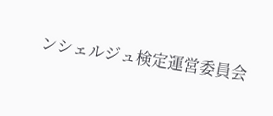ンシェルジュ検定運営委員会